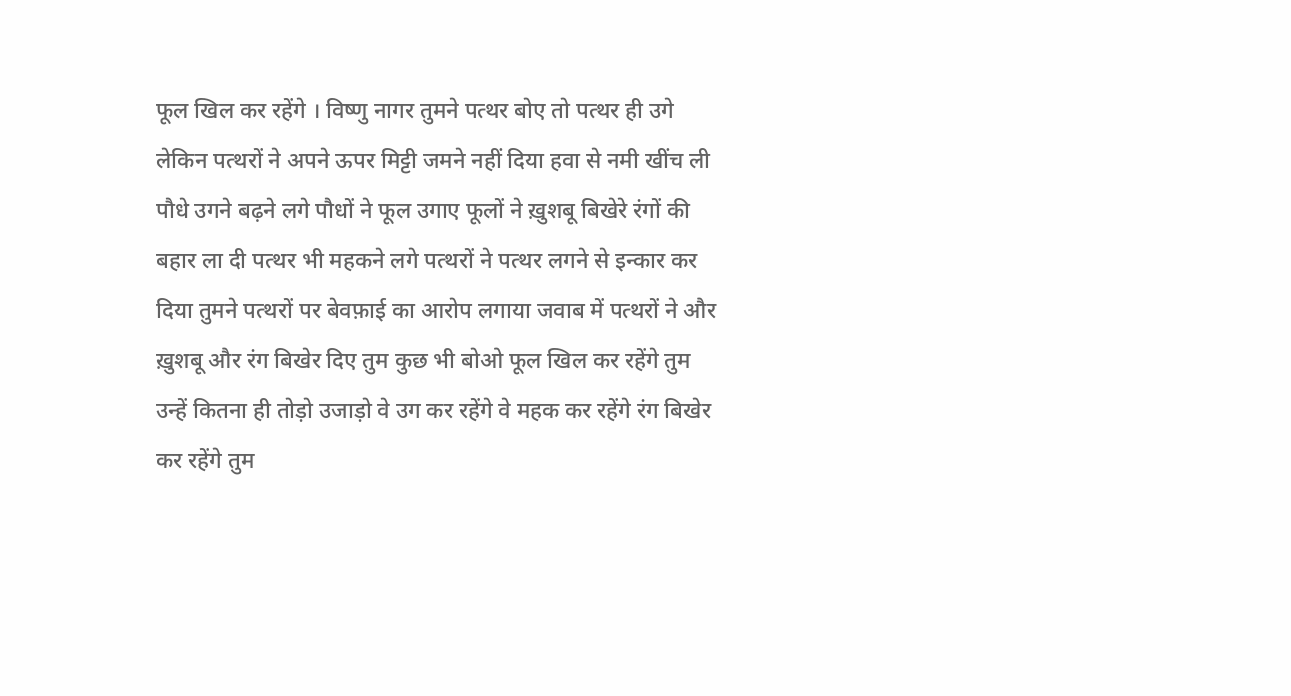फूल खिल कर रहेंगे । विष्णु नागर तुमने पत्थर बोए तो पत्थर ही उगे लेकिन पत्थरों ने अपने ऊपर मिट्टी जमने नहीं दिया हवा से नमी खींच ली पौधे उगने बढ़ने लगे पौधों ने फूल उगाए फूलों ने ख़ुशबू बिखेरे रंगों की बहार ला दी पत्थर भी महकने लगे पत्थरों ने पत्थर लगने से इन्कार कर दिया तुमने पत्थरों पर बेवफ़ाई का आरोप लगाया जवाब में पत्थरों ने और ख़ुशबू और रंग बिखेर दिए तुम कुछ भी बोओ फूल खिल कर रहेंगे तुम उन्हें कितना ही तोड़ो उजाड़ो वे उग कर रहेंगे वे महक कर रहेंगे रंग बिखेर कर रहेंगे तुम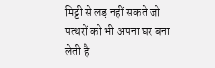मिट्टी से लड़ नहीं सकते जो पत्थरों को भी अपना घर बना लेती है